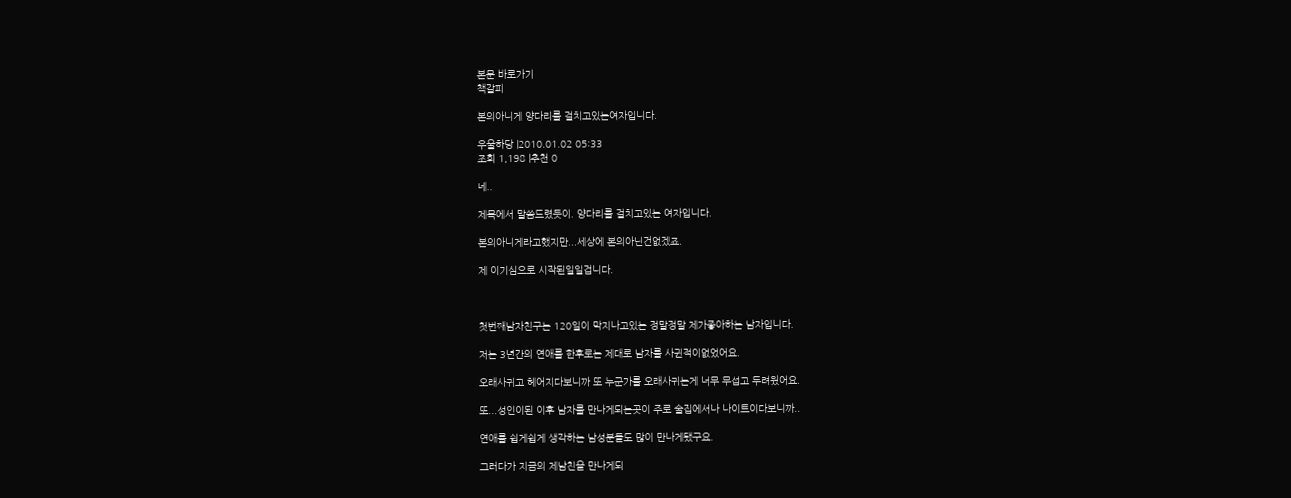본문 바로가기
책갈피

본의아니게 양다리를 걸치고있는여자입니다.

우울하당 |2010.01.02 05:33
조회 1,198 |추천 0

네..

제목에서 말씀드렸듯이. 양다리를 걸치고있는 여자입니다.

본의아니게라고했지만...세상에 본의아닌건없겠죠.

제 이기심으로 시작된일일겁니다.



첫번째남자친구는 120일이 막지나고있는 정말정말 제가좋아하는 남자입니다.

저는 3년간의 연애를 한후로는 제대로 남자를 사귄적이없었어요.

오래사귀고 헤어지다보니까 또 누군가를 오래사귀는게 너무 무섭고 두려웠어요.

또...성인이된 이후 남자를 만나게되는곳이 주로 술집에서나 나이트이다보니까..

연애를 쉽게쉽게 생각하는 남성분들도 많이 만나게됐구요.

그러다가 지금의 제남친을 만나게되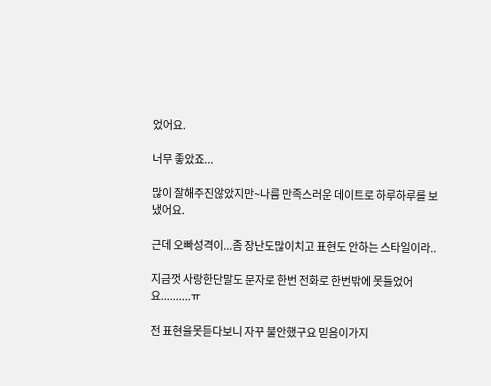었어요.

너무 좋았죠...

많이 잘해주진않았지만~나름 만족스러운 데이트로 하루하루를 보냈어요.

근데 오빠성격이...좀 장난도많이치고 표현도 안하는 스타일이라..

지금껏 사랑한단말도 문자로 한번 전화로 한번밖에 못들었어요..........ㅠ

전 표현을못듣다보니 자꾸 불안했구요 믿음이가지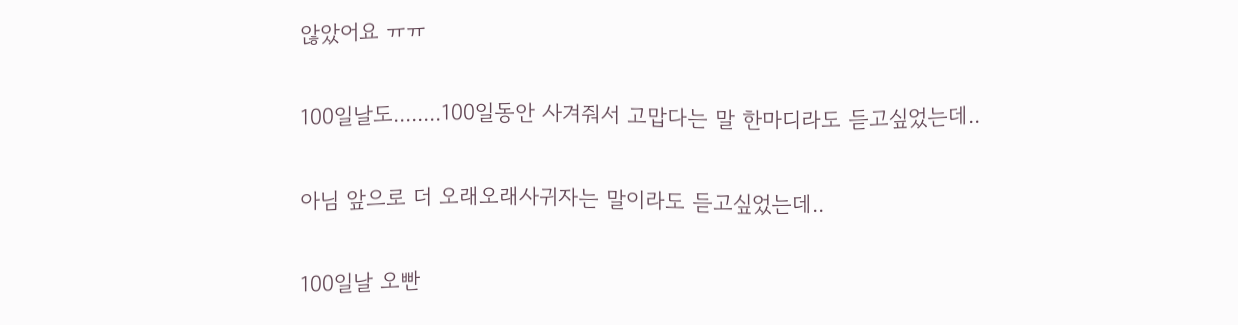않았어요 ㅠㅠ

100일날도........100일동안 사겨줘서 고맙다는 말 한마디라도 듣고싶었는데..

아님 앞으로 더 오래오래사귀자는 말이라도 듣고싶었는데..

100일날 오빤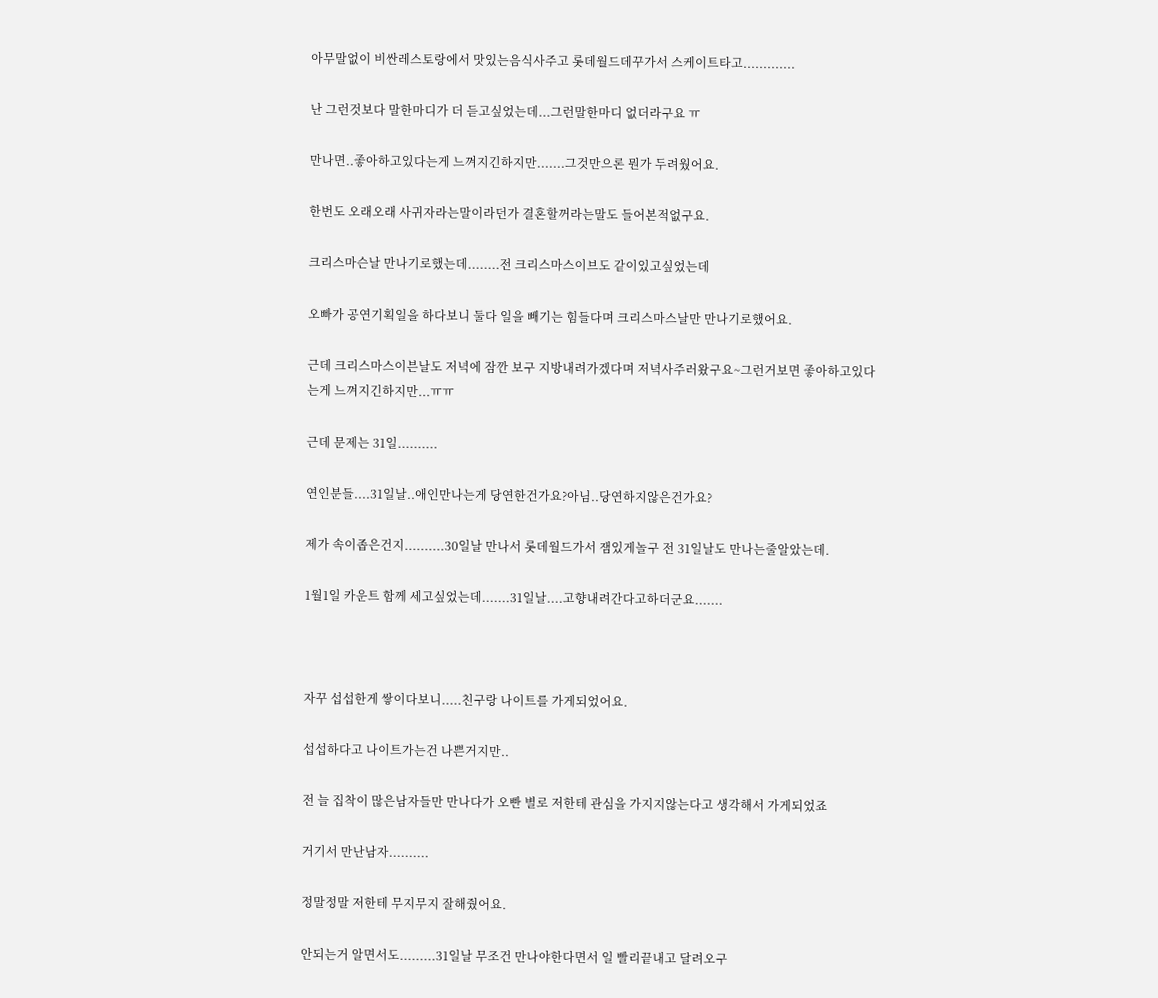아무말없이 비싼레스토랑에서 맛있는음식사주고 롯데월드데꾸가서 스케이트타고.............

난 그런것보다 말한마디가 더 듣고싶었는데...그런말한마디 없더라구요 ㅠ

만나면..좋아하고있다는게 느껴지긴하지만.......그것만으론 뭔가 두려웠어요.

한번도 오래오래 사귀자라는말이라던가 결혼할꺼라는말도 들어본적없구요.

크리스마슨날 만나기로했는데........전 크리스마스이브도 같이있고싶었는데

오빠가 공연기획일을 하다보니 둘다 일을 빼기는 힘들다며 크리스마스날만 만나기로했어요.

근데 크리스마스이븐날도 저녁에 잠깐 보구 지방내려가겠다며 저녁사주러왔구요~그런거보면 좋아하고있다는게 느껴지긴하지만...ㅠㅠ

근데 문제는 31일..........

연인분들....31일날..애인만나는게 당연한건가요?아님..당연하지않은건가요?

제가 속이좁은건지..........30일날 만나서 롯데월드가서 잼있게놀구 전 31일날도 만나는줄알았는데.

1월1일 카운트 함께 세고싶었는데.......31일날....고향내려간다고하더군요.......



자꾸 섭섭한게 쌓이다보니.....친구랑 나이트를 가게되었어요.

섭섭하다고 나이트가는건 나쁜거지만..

전 늘 집착이 많은남자들만 만나다가 오빤 별로 저한테 관심을 가지지않는다고 생각해서 가게되었죠

거기서 만난남자..........

정말정말 저한테 무지무지 잘해줬어요.

안되는거 알면서도.........31일날 무조건 만나야한다면서 일 빨리끝내고 달려오구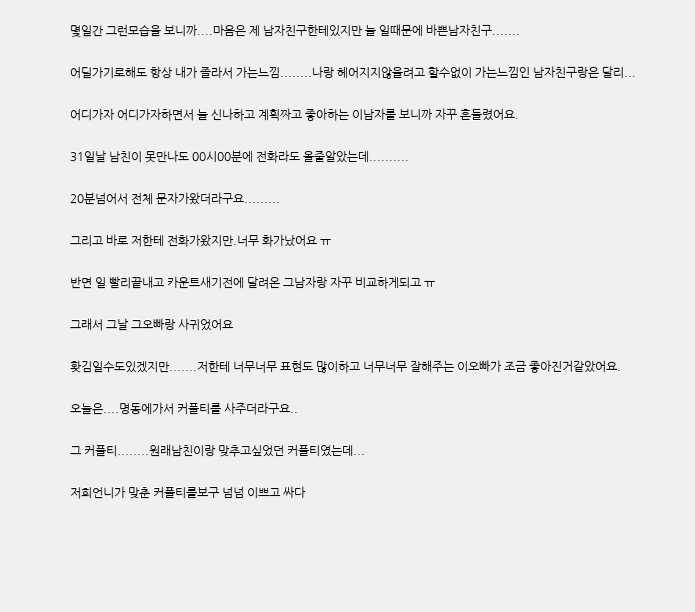몇일간 그런모습을 보니까....마음은 제 남자친구한테있지만 늘 일때문에 바쁜남자친구.......

어딜가기로해도 항상 내가 졸라서 가는느낌........나랑 헤어지지않을려고 할수없이 가는느낌인 남자친구랑은 달리...

어디가자 어디가자하면서 늘 신나하고 계획짜고 좋아하는 이남자를 보니까 자꾸 흔들렸어요.

31일날 남친이 못만나도 00시00분에 전화라도 올줄알았는데..........

20분넘어서 전체 문자가왔더라구요.........

그리고 바로 저한테 전화가왔지만.너무 화가났어요 ㅠ

반면 일 빨리끝내고 카운트새기전에 달려온 그남자랑 자꾸 비교하게되고 ㅠ

그래서 그날 그오빠랑 사귀었어요

홧김일수도있겠지만.......저한테 너무너무 표현도 많이하고 너무너무 잘해주는 이오빠가 조금 좋아진거같았어요.

오늘은....명동에가서 커플티를 사주더라구요..

그 커플티........원래남친이랑 맞추고싶었던 커플티였는데...

저희언니가 맞춘 커플티를보구 넘넘 이쁘고 싸다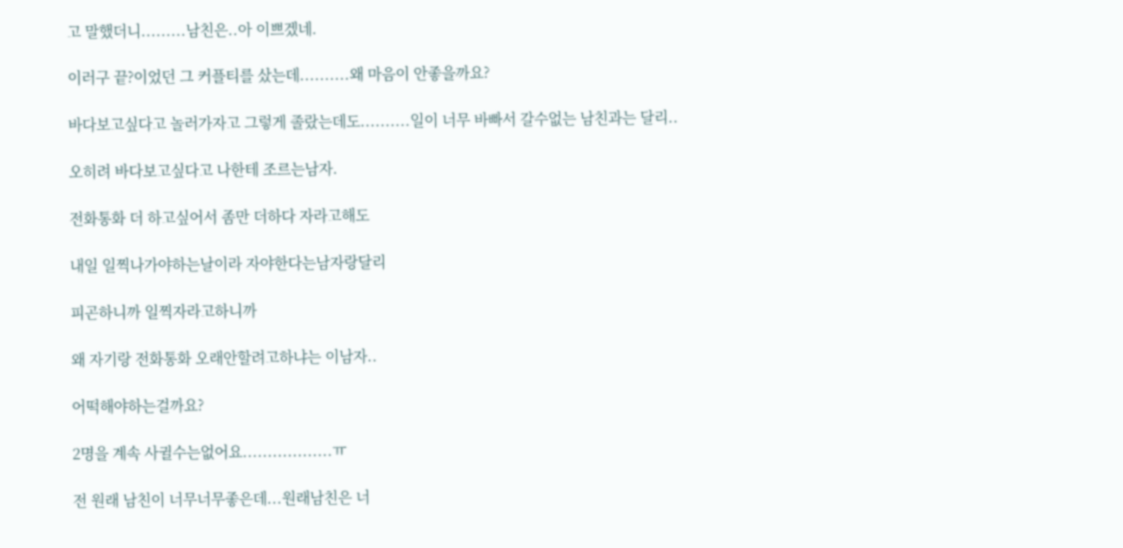고 말했더니.........남친은..아 이쁘겠네.

이러구 끝?이었던 그 커플티를 샀는데..........왜 마음이 안좋을까요?

바다보고싶다고 놀러가자고 그렇게 졸랐는데도..........일이 너무 바빠서 갈수없는 남친과는 달리..

오히려 바다보고싶다고 나한테 조르는남자.

전화통화 더 하고싶어서 좀만 더하다 자라고해도

내일 일찍나가야하는날이라 자야한다는남자랑달리

피곤하니까 일찍자라고하니까

왜 자기랑 전화통화 오래안할려고하냐는 이남자..

어떡해야하는걸까요?

2명을 계속 사귈수는없어요..................ㅠ

전 원래 남친이 너무너무좋은데...원래남친은 너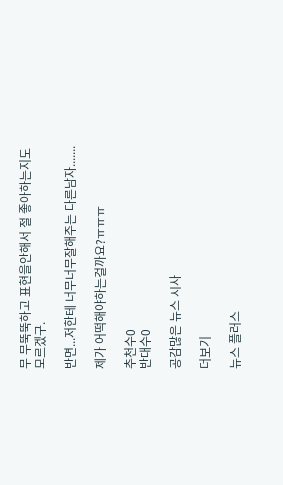무 무뚝뚝하고 표현을안해서 절 좋아하는지도모르겠구.

반면...저한테 너무너무잘해주는 다른남자.......

제가 어떡해야하는걸까요?ㅠㅠㅠ

추천수0
반대수0

공감많은 뉴스 시사

더보기

뉴스 플러스